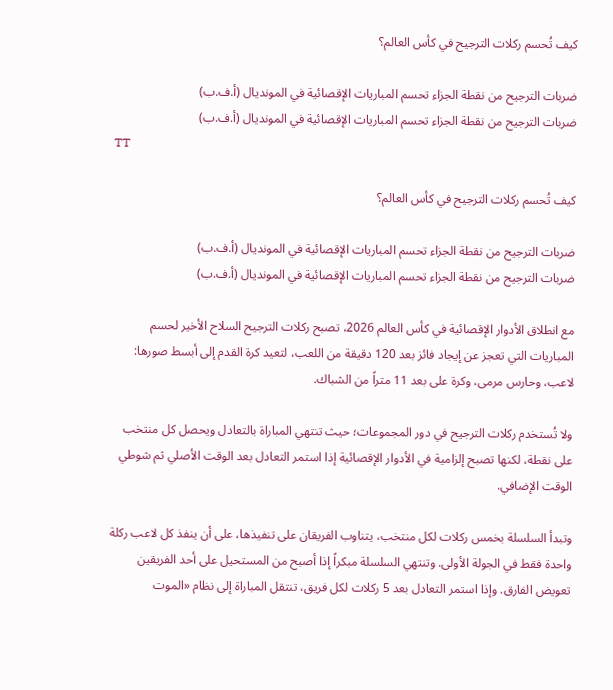كيف تُحسم ركلات الترجيح في كأس العالم؟

ضربات الترجيح من نقطة الجزاء تحسم المباريات الإقصائية في المونديال (أ.ف.ب)
ضربات الترجيح من نقطة الجزاء تحسم المباريات الإقصائية في المونديال (أ.ف.ب)
TT

كيف تُحسم ركلات الترجيح في كأس العالم؟

ضربات الترجيح من نقطة الجزاء تحسم المباريات الإقصائية في المونديال (أ.ف.ب)
ضربات الترجيح من نقطة الجزاء تحسم المباريات الإقصائية في المونديال (أ.ف.ب)

مع انطلاق الأدوار الإقصائية في كأس العالم 2026، تصبح ركلات الترجيح السلاح الأخير لحسم المباريات التي تعجز عن إيجاد فائز بعد 120 دقيقة من اللعب، لتعيد كرة القدم إلى أبسط صورها: لاعب، وحارس مرمى، وكرة على بعد 11 متراً من الشباك.

ولا تُستخدم ركلات الترجيح في دور المجموعات؛ حيث تنتهي المباراة بالتعادل ويحصل كل منتخب على نقطة، لكنها تصبح إلزامية في الأدوار الإقصائية إذا استمر التعادل بعد الوقت الأصلي ثم شوطي الوقت الإضافي.

وتبدأ السلسلة بخمس ركلات لكل منتخب، يتناوب الفريقان على تنفيذها، على أن ينفذ كل لاعب ركلة واحدة فقط في الجولة الأولى. وتنتهي السلسلة مبكراً إذا أصبح من المستحيل على أحد الفريقين تعويض الفارق. وإذا استمر التعادل بعد 5 ركلات لكل فريق، تنتقل المباراة إلى نظام «الموت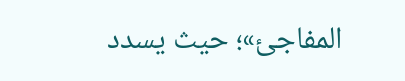المفاجئ»؛ حيث يسدد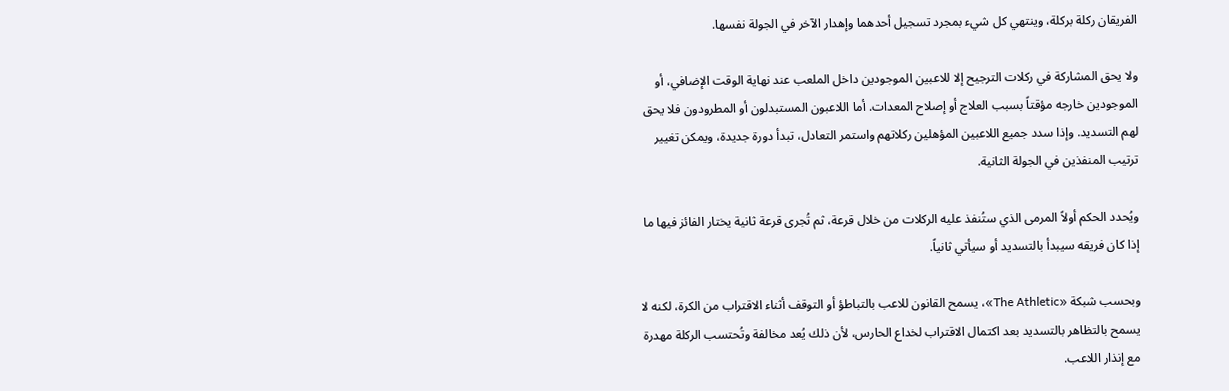الفريقان ركلة بركلة، وينتهي كل شيء بمجرد تسجيل أحدهما وإهدار الآخر في الجولة نفسها.

ولا يحق المشاركة في ركلات الترجيح إلا للاعبين الموجودين داخل الملعب عند نهاية الوقت الإضافي، أو الموجودين خارجه مؤقتاً بسبب العلاج أو إصلاح المعدات. أما اللاعبون المستبدلون أو المطرودون فلا يحق لهم التسديد. وإذا سدد جميع اللاعبين المؤهلين ركلاتهم واستمر التعادل، تبدأ دورة جديدة، ويمكن تغيير ترتيب المنفذين في الجولة الثانية.

ويُحدد الحكم أولاً المرمى الذي ستُنفذ عليه الركلات من خلال قرعة، ثم تُجرى قرعة ثانية يختار الفائز فيها ما إذا كان فريقه سيبدأ بالتسديد أو سيأتي ثانياً.

وبحسب شبكة «The Athletic»، يسمح القانون للاعب بالتباطؤ أو التوقف أثناء الاقتراب من الكرة، لكنه لا يسمح بالتظاهر بالتسديد بعد اكتمال الاقتراب لخداع الحارس، لأن ذلك يُعد مخالفة وتُحتسب الركلة مهدرة مع إنذار اللاعب.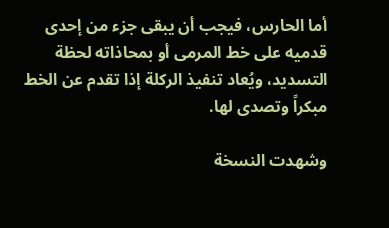أما الحارس، فيجب أن يبقى جزء من إحدى قدميه على خط المرمى أو بمحاذاته لحظة التسديد، ويُعاد تنفيذ الركلة إذا تقدم عن الخط مبكراً وتصدى لها.

وشهدت النسخة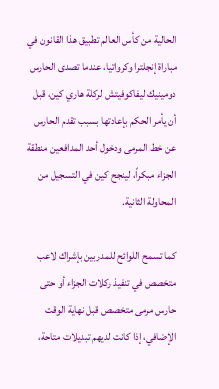الحالية من كأس العالم تطبيق هذا القانون في مباراة إنجلترا وكرواتيا، عندما تصدى الحارس دومينيك ليفاكوفيتش لركلة هاري كين، قبل أن يأمر الحكم بإعادتها بسبب تقدم الحارس عن خط المرمى ودخول أحد المدافعين منطقة الجزاء مبكراً، لينجح كين في التسجيل من المحاولة الثانية.

كما تسمح اللوائح للمدربين بإشراك لاعب متخصص في تنفيذ ركلات الجزاء أو حتى حارس مرمى متخصص قبل نهاية الوقت الإضافي، إذا كانت لديهم تبديلات متاحة،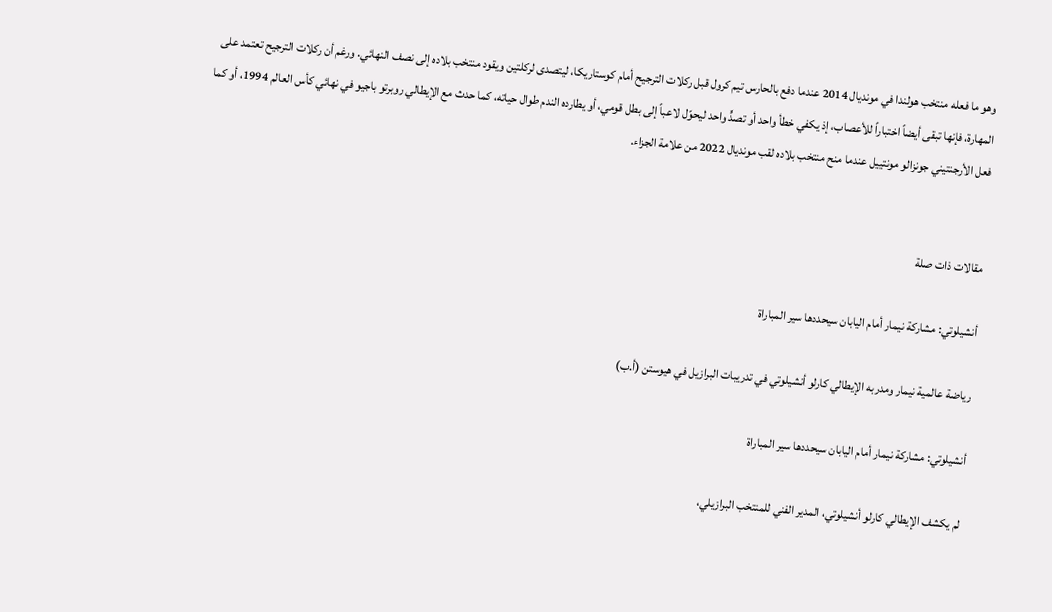وهو ما فعله منتخب هولندا في مونديال 2014 عندما دفع بالحارس تيم كرول قبل ركلات الترجيح أمام كوستاريكا، ليتصدى لركلتين ويقود منتخب بلاده إلى نصف النهائي. ورغم أن ركلات الترجيح تعتمد على المهارة، فإنها تبقى أيضاً اختباراً للأعصاب، إذ يكفي خطأ واحد أو تصدٍّ واحد ليحوّل لاعباً إلى بطل قومي، أو يطارده الندم طوال حياته، كما حدث مع الإيطالي روبرتو باجيو في نهائي كأس العالم 1994، أو كما فعل الأرجنتيني جونزالو مونتييل عندما منح منتخب بلاده لقب مونديال 2022 من علامة الجزاء.


مقالات ذات صلة

أنشيلوتي: مشاركة نيمار أمام اليابان سيحددها سير المباراة

رياضة عالمية نيمار ومدربه الإيطالي كارلو أنشيلوتي في تدريبات البرازيل في هيوستن (أ.ب)

أنشيلوتي: مشاركة نيمار أمام اليابان سيحددها سير المباراة

لم يكشف الإيطالي كارلو أنشيلوتي، المدير الفني للمنتخب البرازيلي،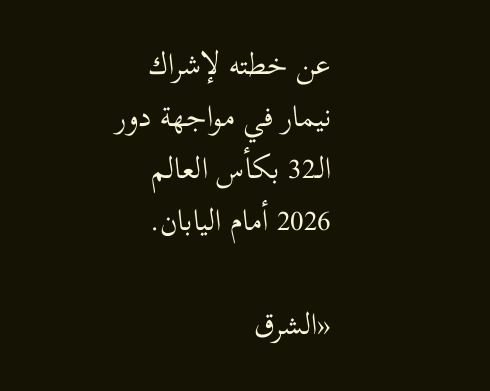عن خطته لإشراك نيمار في مواجهة دور الـ32 بكأس العالم 2026 أمام اليابان.

«الشرق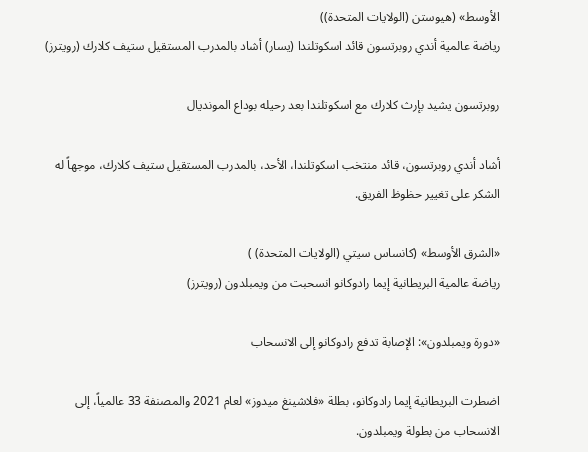الأوسط» (هيوستن (الولايات المتحدة))
رياضة عالمية أندي روبرتسون قائد اسكوتلندا (يسار) أشاد بالمدرب المستقيل ستيف كلارك (رويترز)

روبرتسون يشيد بإرث كلارك مع اسكوتلندا بعد رحيله بوداع المونديال

أشاد أندي روبرتسون، قائد منتخب اسكوتلندا، الأحد، بالمدرب المستقيل ستيف كلارك، موجهاً له الشكر على تغيير حظوظ الفريق.

«الشرق الأوسط» (كانساس سيتي (الولايات المتحدة) )
رياضة عالمية البريطانية إيما رادوكانو انسحبت من ويمبلدون (رويترز)

«دورة ويمبلدون»: الإصابة تدفع رادوكانو إلى الانسحاب

اضطرت البريطانية إيما رادوكانو، بطلة «فلاشينغ ميدوز» لعام 2021 والمصنفة 33 عالمياً، إلى الانسحاب من بطولة ويمبلدون.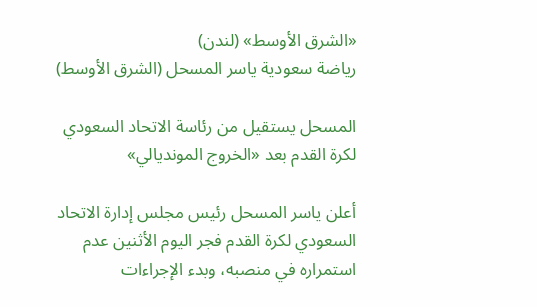«الشرق الأوسط» (لندن)
رياضة سعودية ياسر المسحل (الشرق الأوسط)

المسحل يستقيل من رئاسة الاتحاد السعودي لكرة القدم بعد «الخروج المونديالي»

أعلن ياسر المسحل رئيس مجلس إدارة الاتحاد السعودي لكرة القدم فجر اليوم الأثنين عدم استمراره في منصبه، وبدء الإجراءات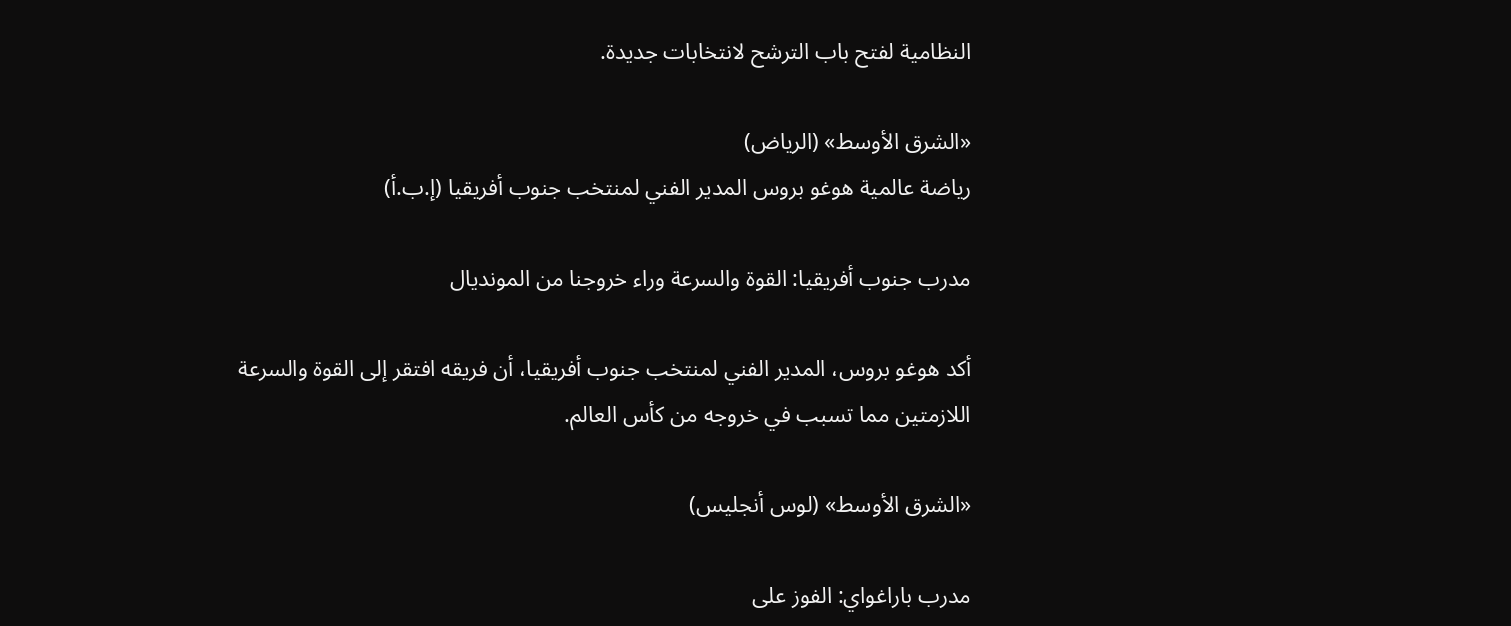النظامية لفتح باب الترشح لانتخابات جديدة.

«الشرق الأوسط» (الرياض)
رياضة عالمية هوغو بروس المدير الفني لمنتخب جنوب أفريقيا (إ.ب.أ)

مدرب جنوب أفريقيا: القوة والسرعة وراء خروجنا من المونديال

أكد هوغو بروس، المدير الفني لمنتخب جنوب أفريقيا، أن فريقه افتقر إلى القوة والسرعة اللازمتين مما تسبب في خروجه من كأس العالم.

«الشرق الأوسط» (لوس أنجليس)

مدرب باراغواي: الفوز على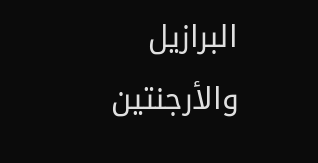البرازيل والأرجنتين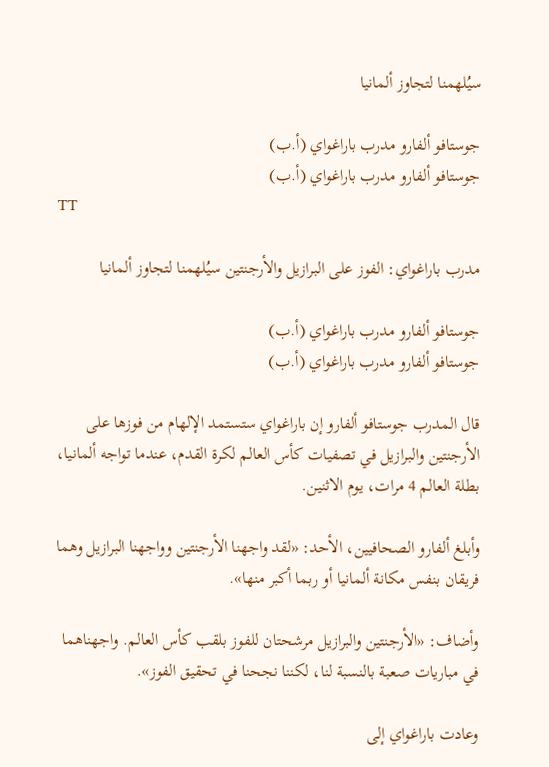سيُلهمنا لتجاوز ألمانيا

جوستافو ألفارو مدرب باراغواي (أ.ب)
جوستافو ألفارو مدرب باراغواي (أ.ب)
TT

مدرب باراغواي: الفوز على البرازيل والأرجنتين سيُلهمنا لتجاوز ألمانيا

جوستافو ألفارو مدرب باراغواي (أ.ب)
جوستافو ألفارو مدرب باراغواي (أ.ب)

قال المدرب جوستافو ألفارو إن باراغواي ستستمد الإلهام من فوزها على الأرجنتين والبرازيل في تصفيات كأس العالم لكرة القدم، عندما تواجه ألمانيا، بطلة العالم 4 مرات، يوم الاثنين.

وأبلغ ألفارو الصحافيين، الأحد: «لقد واجهنا الأرجنتين وواجهنا البرازيل وهما فريقان بنفس مكانة ألمانيا أو ربما أكبر منها».

وأضاف: «الأرجنتين والبرازيل مرشحتان للفوز بلقب كأس العالم. واجهناهما في مباريات صعبة بالنسبة لنا، لكننا نجحنا في تحقيق الفوز».

وعادت باراغواي إلى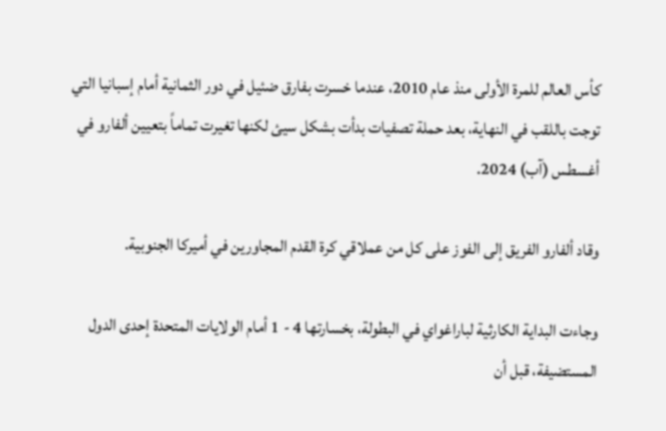كأس العالم للمرة الأولى منذ عام 2010، عندما خسرت بفارق ضئيل في دور الثمانية أمام إسبانيا التي توجت باللقب في النهاية، بعد حملة تصفيات بدأت بشكل سيئ لكنها تغيرت تماماً بتعيين ألفارو في أغسطس (آب) 2024.

وقاد ألفارو الفريق إلى الفوز على كل من عملاقي كرة القدم المجاورين في أميركا الجنوبية.

وجاءت البداية الكارثية لباراغواي في البطولة، بخسارتها 4 - 1 أمام الولايات المتحدة إحدى الدول المستضيفة، قبل أن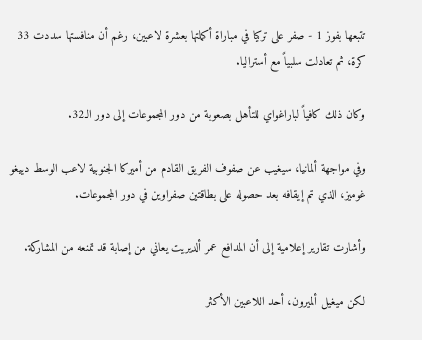تتبعها بفوز 1 - صفر على تركيا في مباراة أكملتها بعشرة لاعبين، رغم أن منافستها سددت 33 كرة، ثم تعادلت سلبياً مع أستراليا.

وكان ذلك كافياً لباراغواي للتأهل بصعوبة من دور المجموعات إلى دور الـ32.

وفي مواجهة ألمانيا، سيغيب عن صفوف الفريق القادم من أميركا الجنوبية لاعب الوسط دييغو غوميز، الذي تم إيقافه بعد حصوله على بطاقتين صفراوين في دور المجموعات.

وأشارت تقارير إعلامية إلى أن المدافع عمر ألديريت يعاني من إصابة قد تمنعه من المشاركة.

لكن ميغيل ألميرون، أحد اللاعبين الأكثر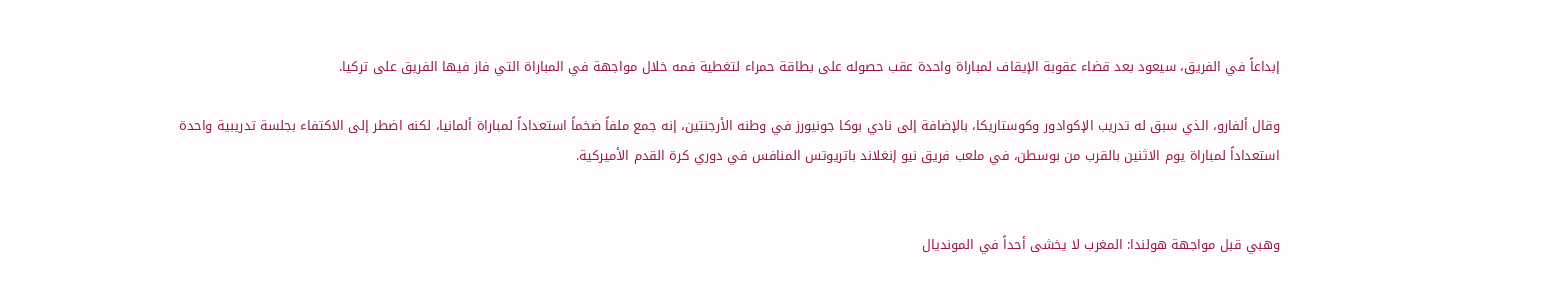إبداعاً في الفريق، سيعود بعد قضاء عقوبة الإيقاف لمباراة واحدة عقب حصوله على بطاقة حمراء لتغطية فمه خلال مواجهة في المباراة التي فاز فيها الفريق على تركيا.

وقال ألفارو، الذي سبق له تدريب الإكوادور وكوستاريكا، بالإضافة إلى نادي بوكا جونيورز في وطنه الأرجنتين، إنه جمع ملفاً ضخماً استعداداً لمباراة ألمانيا، لكنه اضطر إلى الاكتفاء بجلسة تدريبية واحدة استعداداً لمباراة يوم الاثنين بالقرب من بوسطن، في ملعب فريق نيو إنغلاند باتريوتس المنافس في دوري كرة القدم الأميركية.


وهبي قبل مواجهة هولندا: المغرب لا يخشى أحداً في المونديال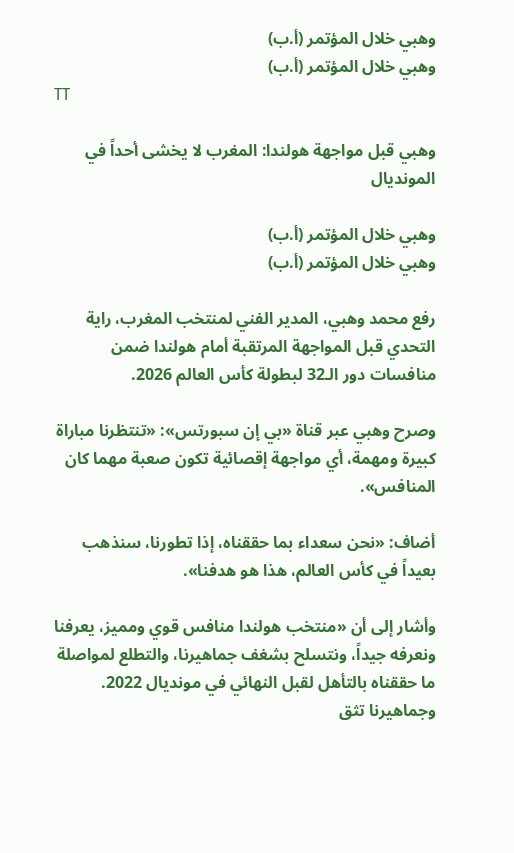وهبي خلال المؤتمر (أ.ب)
وهبي خلال المؤتمر (أ.ب)
TT

وهبي قبل مواجهة هولندا: المغرب لا يخشى أحداً في المونديال

وهبي خلال المؤتمر (أ.ب)
وهبي خلال المؤتمر (أ.ب)

رفع محمد وهبي، المدير الفني لمنتخب المغرب، راية التحدي قبل المواجهة المرتقبة أمام هولندا ضمن منافسات دور الـ32 لبطولة كأس العالم 2026.

وصرح وهبي عبر قناة «بي إن سبورتس»: «تنتظرنا مباراة كبيرة ومهمة، أي مواجهة إقصائية تكون صعبة مهما كان المنافس».

أضاف: «نحن سعداء بما حققناه، إذا تطورنا، سنذهب بعيداً في كأس العالم، هذا هو هدفنا».

وأشار إلى أن «منتخب هولندا منافس قوي ومميز، يعرفنا ونعرفه جيداً، ونتسلح بشغف جماهيرنا، والتطلع لمواصلة ما حققناه بالتأهل لقبل النهائي في مونديال 2022. وجماهيرنا تثق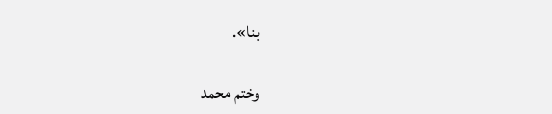بنا».

وختم محمد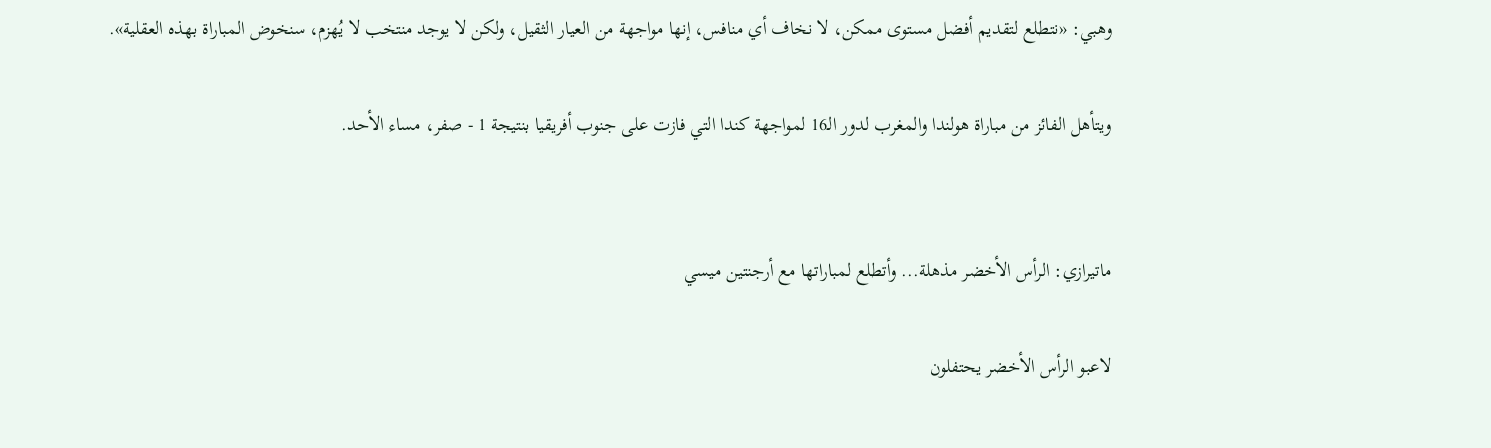وهبي: «نتطلع لتقديم أفضل مستوى ممكن، لا نخاف أي منافس، إنها مواجهة من العيار الثقيل، ولكن لا يوجد منتخب لا يُهزم، سنخوض المباراة بهذه العقلية».

ويتأهل الفائز من مباراة هولندا والمغرب لدور الـ16 لمواجهة كندا التي فازت على جنوب أفريقيا بنتيجة 1 - صفر، مساء الأحد.


ماتيرازي: الرأس الأخضر مذهلة... وأتطلع لمباراتها مع أرجنتين ميسي

لاعبو الرأس الأخضر يحتفلون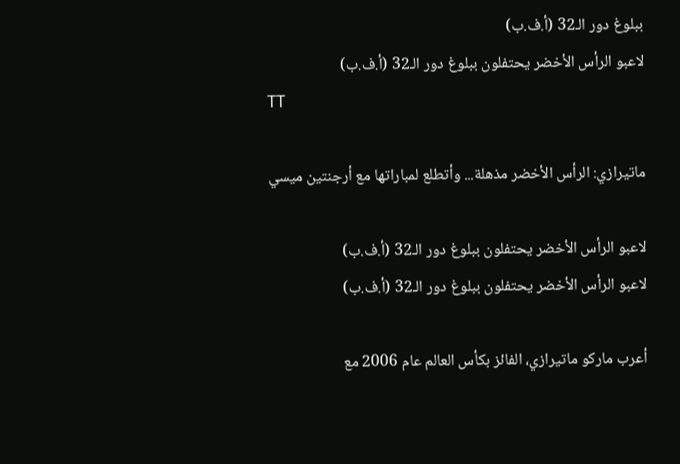ببلوغ دور الـ32 (أ.ف.ب)
لاعبو الرأس الأخضر يحتفلون ببلوغ دور الـ32 (أ.ف.ب)
TT

ماتيرازي: الرأس الأخضر مذهلة... وأتطلع لمباراتها مع أرجنتين ميسي

لاعبو الرأس الأخضر يحتفلون ببلوغ دور الـ32 (أ.ف.ب)
لاعبو الرأس الأخضر يحتفلون ببلوغ دور الـ32 (أ.ف.ب)

أعرب ماركو ماتيرازي، الفائز بكأس العالم عام 2006 مع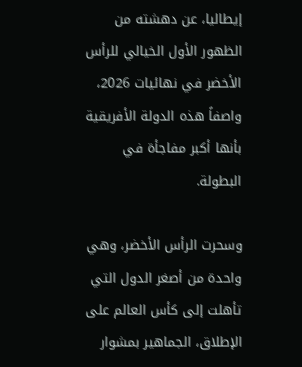إيطاليا، عن دهشته من الظهور الأول الخيالي للرأس الأخضر في نهائيات 2026، واصفاً هذه الدولة الأفريقية بأنها أكبر مفاجأة في البطولة.

وسحرت الرأس الأخضر، وهي واحدة من أصغر الدول التي تأهلت إلى كأس العالم على الإطلاق، الجماهير بمشوار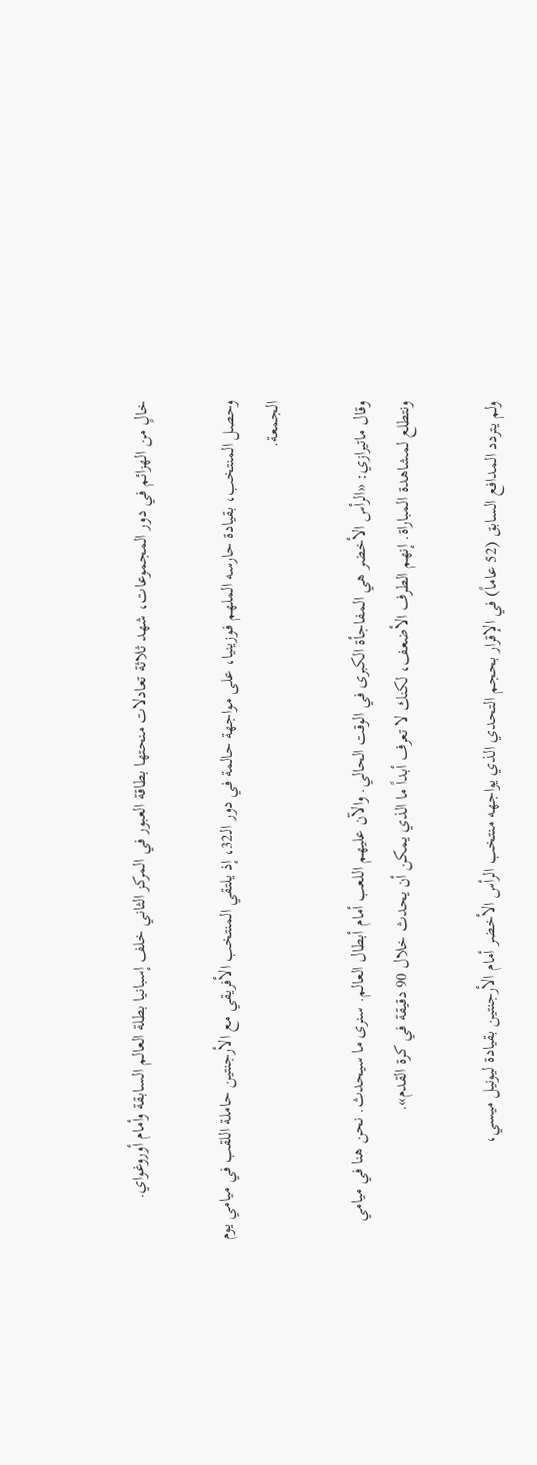خالٍ من الهزائم في دور المجموعات، شهد ثلاثة تعادلات منحتها بطاقة العبور في المركز الثاني خلف إسبانيا بطلة العالم السابقة وأمام أوروغواي.

وحصل المنتخب، بقيادة حارسه الملهم فوزينيا، على مواجهة حالمة في دور الـ32، إذ يلتقي المنتخب الأفريقي مع الأرجنتين حاملة اللقب في ميامي يوم الجمعة.

وقال ماتيرازي: «الرأس الأخضر هي المفاجأة الكبرى في الوقت الحالي. والآن عليهم اللعب أمام أبطال العالم. سنرى ما سيحدث. نحن هنا في ميامي ونتطلع لمشاهدة المباراة. إنهم الطرف الأضعف، لكنك لا تعرف أبداً ما الذي يمكن أن يحدث خلال 90 دقيقة في كرة القدم».

ولم يتردد المدافع السابق (52 عاماً) في الإقرار بحجم التحدي الذي يواجهه منتخب الرأس الأخضر أمام الأرجنتين بقيادة ليونيل ميسي،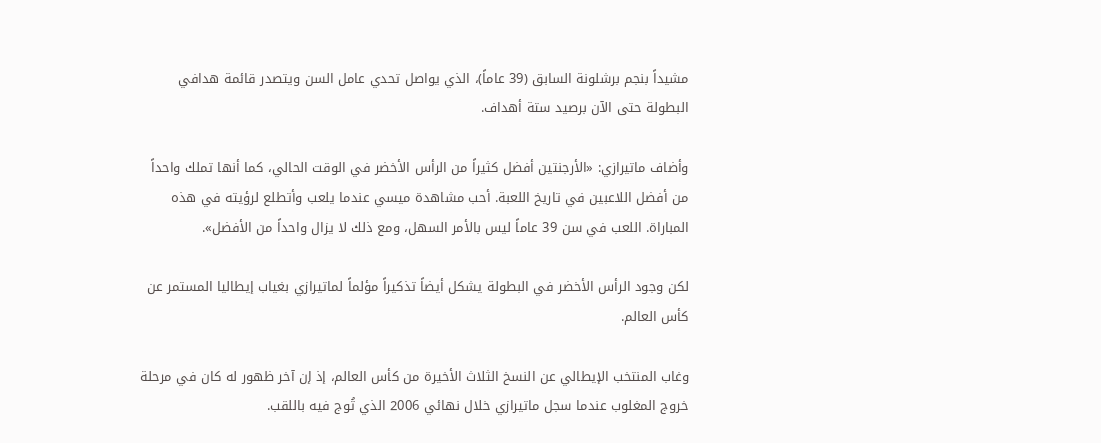مشيداً بنجم برشلونة السابق (39 عاماً)، الذي يواصل تحدي عامل السن ويتصدر قائمة هدافي البطولة حتى الآن برصيد ستة أهداف.

وأضاف ماتيرازي: «الأرجنتين أفضل كثيراً من الرأس الأخضر في الوقت الحالي، كما أنها تملك واحداً من أفضل اللاعبين في تاريخ اللعبة. أحب مشاهدة ميسي عندما يلعب وأتطلع لرؤيته في هذه المباراة. اللعب في سن 39 عاماً ليس بالأمر السهل، ومع ذلك لا يزال واحداً من الأفضل».

لكن وجود الرأس الأخضر في البطولة يشكل أيضاً تذكيراً مؤلماً لماتيرازي بغياب إيطاليا المستمر عن كأس العالم.

وغاب المنتخب الإيطالي عن النسخ الثلاث الأخيرة من كأس العالم، إذ إن آخر ظهور له كان في مرحلة خروج المغلوب عندما سجل ماتيرازي خلال نهائي 2006 الذي تُوج فيه باللقب.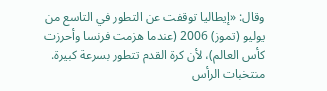وقال: «إيطاليا توقفت عن التطور في التاسع من يوليو (تموز) 2006 (عندما هزمت فرنسا وأحرزت كأس العالم)، لأن كرة القدم تتطور بسرعة كبيرة. منتخبات الرأس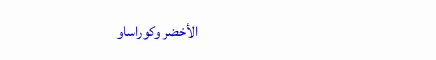الأخضر وكوراساو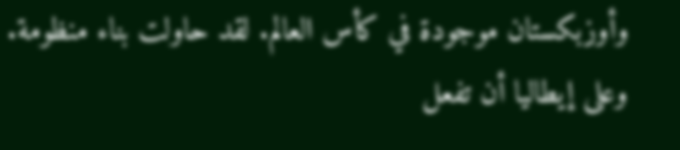وأوزبكستان موجودة في كأس العالم. لقد حاولت بناء منظومة. وعلى إيطاليا أن تفعل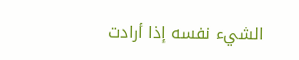الشيء نفسه إذا أرادت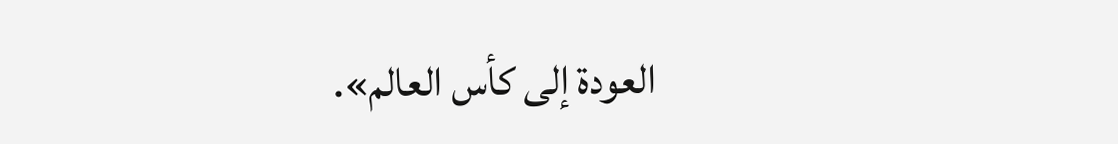العودة إلى كأس العالم».